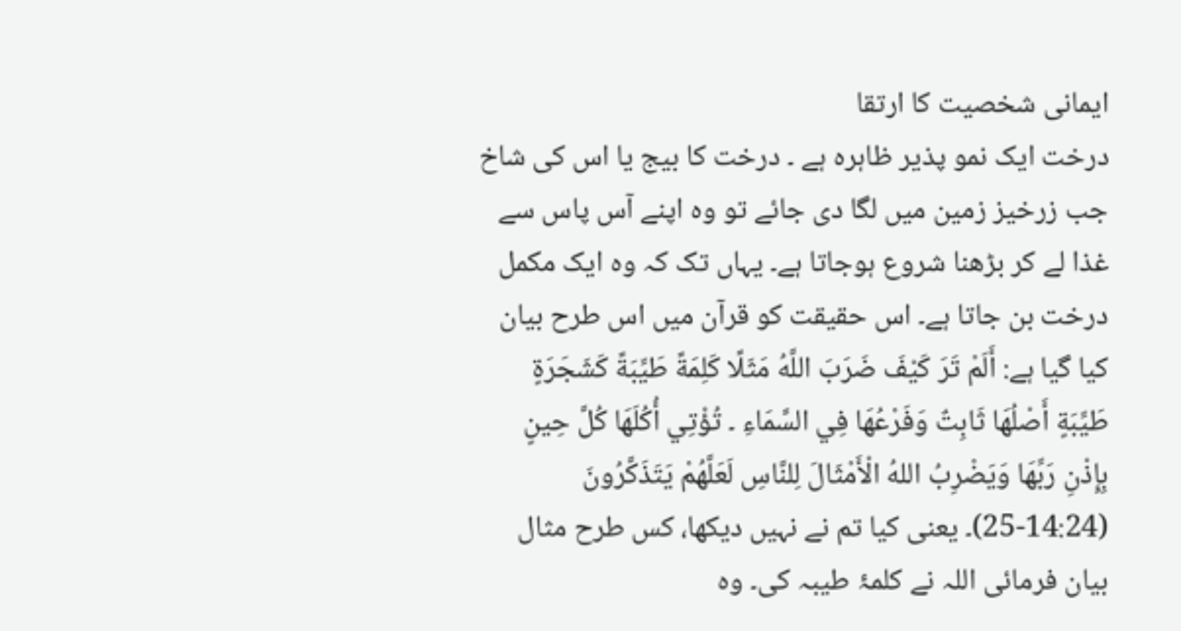ایمانی شخصیت کا ارتقا
درخت ایک نمو پذیر ظاہرہ ہے ۔ درخت کا بیج یا اس کی شاخ جب زرخیز زمین میں لگا دی جائے تو وہ اپنے آس پاس سے غذا لے کر بڑھنا شروع ہوجاتا ہے۔ یہاں تک کہ وہ ایک مکمل درخت بن جاتا ہے۔ اس حقیقت کو قرآن میں اس طرح بیان کیا گیا ہے: أَلَمْ تَرَ كَيْفَ ضَرَبَ اللَّهُ مَثَلًا كَلِمَةً طَيِّبَةً كَشَجَرَةٍ طَيِّبَةٍ أَصْلُهَا ثَابِتٌ وَفَرْعُهَا فِي السَّمَاءِ ۔ تُؤْتِي أُكُلَهَا كُلَّ حِينٍ بِإِذْنِ رَبِّهَا وَيَضْرِبُ اللهُ الْأَمْثَالَ لِلنَّاسِ لَعَلَّهُمْ يَتَذَكَّرُونَ (14:24-25)۔ یعنی کیا تم نے نہیں دیکھا، کس طرح مثال بیان فرمائی اللہ نے کلمۂ طیبہ کی۔ وہ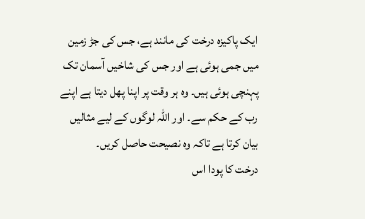ایک پاکیزہ درخت کی مانند ہے، جس کی جڑ زمین میں جمی ہوئی ہے اور جس کی شاخیں آسمان تک پہنچی ہوئی ہیں۔ وہ ہر وقت پر اپنا پھل دیتا ہے اپنے رب کے حکم سے۔ اور اللہ لوگوں کے لیے مثالیں بیان کرتا ہے تاکہ وہ نصیحت حاصل کریں۔
درخت کا پودا اس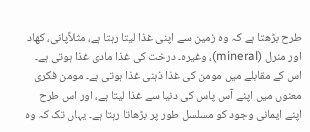طرح بڑھتا ہے کہ وہ زمین سے اپنی غذا لیتا رہتا ہے، مثلاًپانی، کھاد اور منرل (mineral)، وغیرہ۔ درخت کی غذا مادی غذا ہوتی ہے۔ اس کے مقابلے میں مومن کی غذا ذہنی غذا ہوتی ہے۔ مومن فکری معنوں میں اپنے آس پاس کی دنیا سے غذا لیتا ہے، اور اس طرح اپنے ایمانی وجود کو مسلسل طور پر بڑھاتا رہتا ہے۔ یہاں تک کہ وہ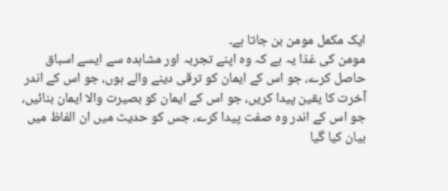ایک مکمل مومن بن جاتا ہے۔
مومن کی غذا یہ ہے کہ وہ اپنے تجربہ اور مشاہدہ سے ایسے اسباق حاصل کرے، جو اس کے ایمان کو ترقی دینے والے ہوں، جو اس کے اندر آخرت کا یقین پیدا کریں، جو اس کے ایمان کو بصیرت والا ایمان بنائیں، جو اس کے اندر وہ صفت پیدا کرے، جس کو حدیث میں ان الفاظ میں بیان کیا گیا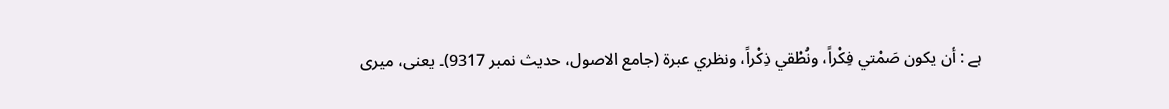ہے : أن يكون صَمْتي فِكْراً، ونُطْقي ذِكْراً، ونظري عبرة (جامع الاصول، حدیث نمبر 9317)۔ یعنی، میری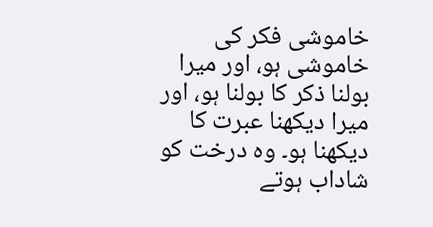خاموشی فکر کی خاموشی ہو، اور میرا بولنا ذکر کا بولنا ہو، اور میرا دیکھنا عبرت کا دیکھنا ہو۔ وہ درخت کو شاداب ہوتے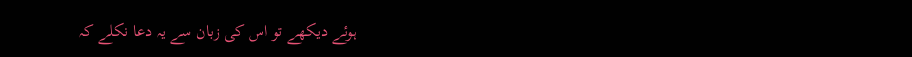ہوئے دیکھے تو اس کی زبان سے یہ دعا نکلے کہ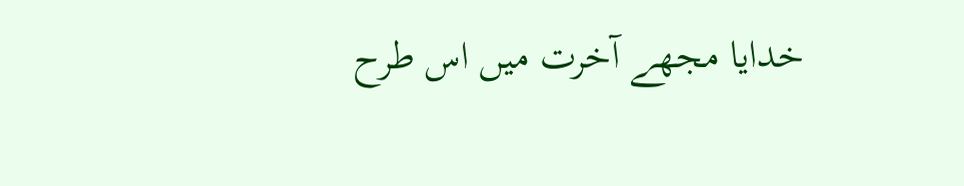خدایا مجھے آخرت میں اس طرح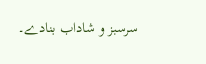سرسبز و شاداب بنادے۔